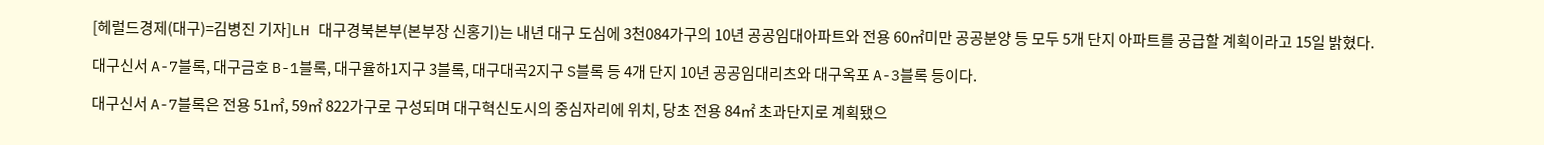[헤럴드경제(대구)=김병진 기자]LH 대구경북본부(본부장 신홍기)는 내년 대구 도심에 3천084가구의 10년 공공임대아파트와 전용 60㎡미만 공공분양 등 모두 5개 단지 아파트를 공급할 계획이라고 15일 밝혔다.

대구신서 A-7블록, 대구금호 B-1블록, 대구율하1지구 3블록, 대구대곡2지구 S블록 등 4개 단지 10년 공공임대리츠와 대구옥포 A-3블록 등이다.

대구신서 A-7블록은 전용 51㎡, 59㎡ 822가구로 구성되며 대구혁신도시의 중심자리에 위치, 당초 전용 84㎡ 초과단지로 계획됐으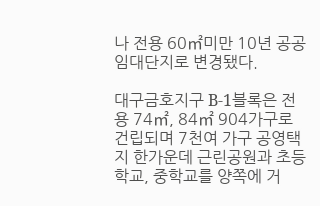나 전용 60㎡미만 10년 공공임대단지로 변경됐다.

대구금호지구 B-1블록은 전용 74㎡, 84㎡ 904가구로 건립되며 7천여 가구 공영택지 한가운데 근린공원과 초등학교, 중학교를 양쪽에 거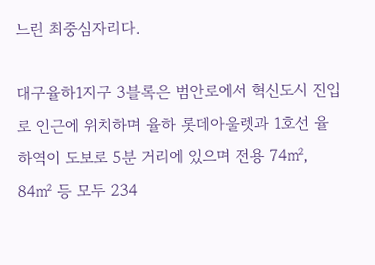느린 최중심자리다.

대구율하1지구 3블록은 범안로에서 혁신도시 진입로 인근에 위치하며 율하 롯데아울렛과 1호선 율하역이 도보로 5분 거리에 있으며 전용 74㎡, 84㎡ 등 모두 234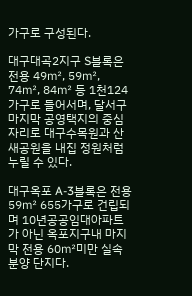가구로 구성된다.

대구대곡2지구 S블록은 전용 49㎡, 59㎡, 74㎡, 84㎡ 등 1천124가구로 들어서며, 달서구 마지막 공영택지의 중심자리로 대구수목원과 산새공원을 내집 정원처럼 누릴 수 있다.

대구옥포 A-3블록은 전용 59㎡ 655가구로 건립되며 10년공공임대아파트가 아닌 옥포지구내 마지막 전용 60㎡미만 실속분양 단지다.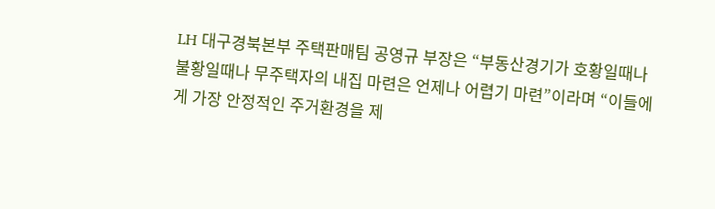LH 대구경북본부 주택판매팀 공영규 부장은 “부동산경기가 호황일때나 불황일때나 무주택자의 내집 마련은 언제나 어렵기 마련”이라며 “이들에게 가장 안정적인 주거환경을 제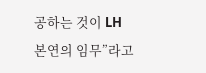공하는 것이 LH 본연의 임무”라고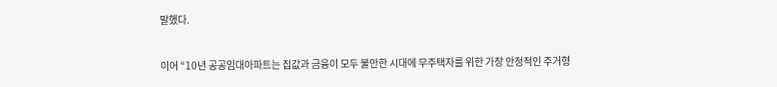말했다.

이어 “10년 공공임대아파트는 집값과 금융이 모두 불안한 시대에 무주택자를 위한 가장 안정적인 주거형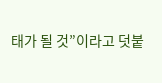태가 될 것”이라고 덧붙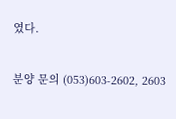였다.

분양 문의 (053)603-2602, 2603